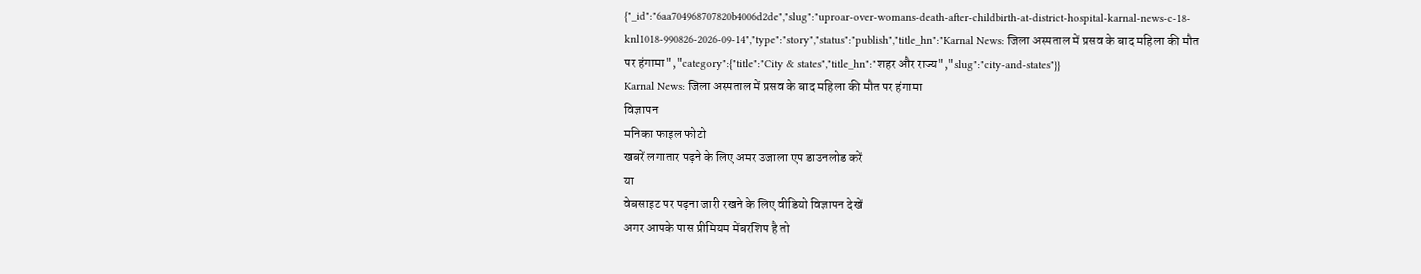{"_id":"6aa704968707820b4006d2de","slug":"uproar-over-womans-death-after-childbirth-at-district-hospital-karnal-news-c-18-knl1018-990826-2026-09-14","type":"story","status":"publish","title_hn":"Karnal News: जिला अस्पताल में प्रसव के बाद महिला की मौत पर हंगामा","category":{"title":"City & states","title_hn":"शहर और राज्य","slug":"city-and-states"}}
Karnal News: जिला अस्पताल में प्रसव के बाद महिला की मौत पर हंगामा
विज्ञापन
मनिका फाइल फोटो
खबरें लगातार पढ़ने के लिए अमर उजाला एप डाउनलोड करें
या
वेबसाइट पर पढ़ना जारी रखने के लिए वीडियो विज्ञापन देखें
अगर आपके पास प्रीमियम मेंबरशिप है तो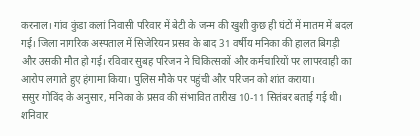करनाल। गांव कुंडा कलां निवासी परिवार में बेटी के जन्म की खुशी कुछ ही घंटों में मातम में बदल गई। जिला नागरिक अस्पताल में सिजेरियन प्रसव के बाद 31 वर्षीय मनिका की हालत बिगड़ी और उसकी मौत हो गई। रविवार सुबह परिजन ने चिकित्सकों और कर्मचारियों पर लापरवाही का आरोप लगाते हुए हंगामा किया। पुलिस मौके पर पहुंची और परिजन को शांत कराया।
ससुर गोविंद के अनुसार, मनिका के प्रसव की संभावित तारीख 10-11 सितंबर बताई गई थी। शनिवार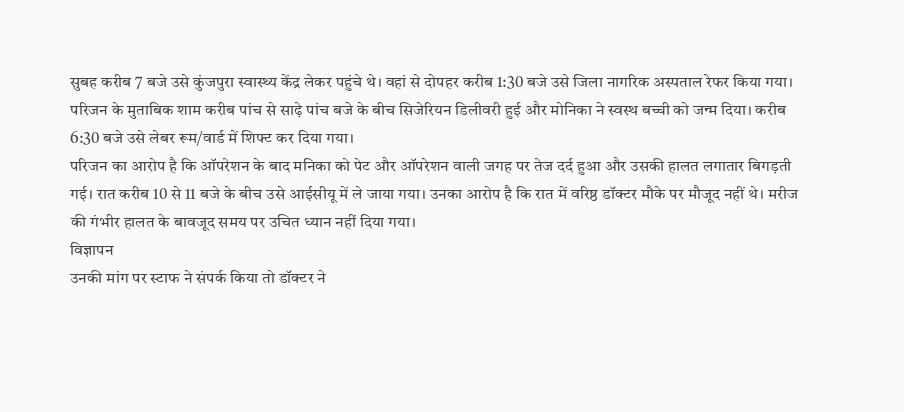सुबह करीब 7 बजे उसे कुंजपुरा स्वास्थ्य केंद्र लेकर पहुंचे थे। वहां से दोपहर करीब 1:30 बजे उसे जिला नागरिक अस्पताल रेफर किया गया। परिजन के मुताबिक शाम करीब पांच से साढ़े पांच बजे के बीच सिजेरियन डिलीवरी हुई और मोनिका ने स्वस्थ बच्ची को जन्म दिया। करीब 6:30 बजे उसे लेबर रूम/वार्ड में शिफ्ट कर दिया गया।
परिजन का आरोप है कि ऑपरेशन के बाद मनिका को पेट और ऑपरेशन वाली जगह पर तेज दर्द हुआ और उसकी हालत लगातार बिगड़ती गई। रात करीब 10 से 11 बजे के बीच उसे आईसीयू में ले जाया गया। उनका आरोप है कि रात में वरिष्ठ डॉक्टर मौके पर मौजूद नहीं थे। मरीज की गंभीर हालत के बावजूद समय पर उचित ध्यान नहीं दिया गया।
विज्ञापन
उनकी मांग पर स्टाफ ने संपर्क किया तो डॉक्टर ने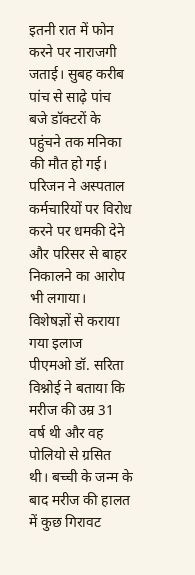इतनी रात में फोन करने पर नाराजगी जताई। सुबह करीब पांच से साढ़े पांच बजे डॉक्टरों के पहुंचने तक मनिका की मौत हो गई। परिजन ने अस्पताल कर्मचारियों पर विरोध करने पर धमकी देने और परिसर से बाहर निकालने का आरोप भी लगाया।
विशेषज्ञों से कराया गया इलाज
पीएमओ डॉ. सरिता विश्नोई ने बताया कि मरीज की उम्र 31 वर्ष थी और वह पोलियो से ग्रसित थी। बच्ची के जन्म के बाद मरीज की हालत में कुछ गिरावट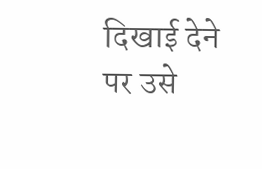दिखाई देने पर उसे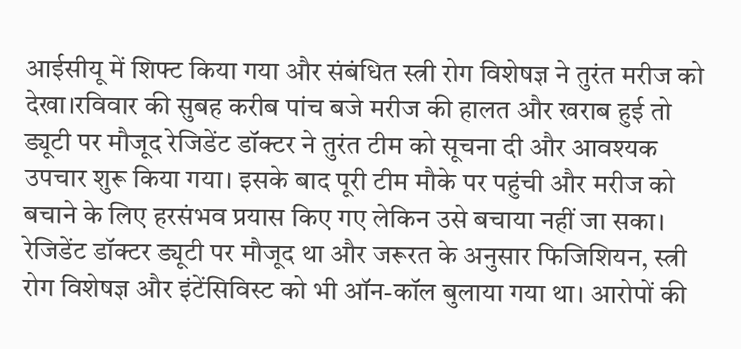आईसीयू में शिफ्ट किया गया और संबंधित स्त्री रोग विशेषज्ञ ने तुरंत मरीज को देखा।रविवार की सुबह करीब पांच बजे मरीज की हालत और खराब हुई तो ड्यूटी पर मौजूद रेजिडेंट डॉक्टर ने तुरंत टीम को सूचना दी और आवश्यक उपचार शुरू किया गया। इसके बाद पूरी टीम मौके पर पहुंची और मरीज को बचाने के लिए हरसंभव प्रयास किए गए लेकिन उसे बचाया नहीं जा सका। रेजिडेंट डॉक्टर ड्यूटी पर मौजूद था और जरूरत के अनुसार फिजिशियन, स्त्री रोग विशेषज्ञ और इंटेंसिविस्ट को भी ऑन-कॉल बुलाया गया था। आरोपों की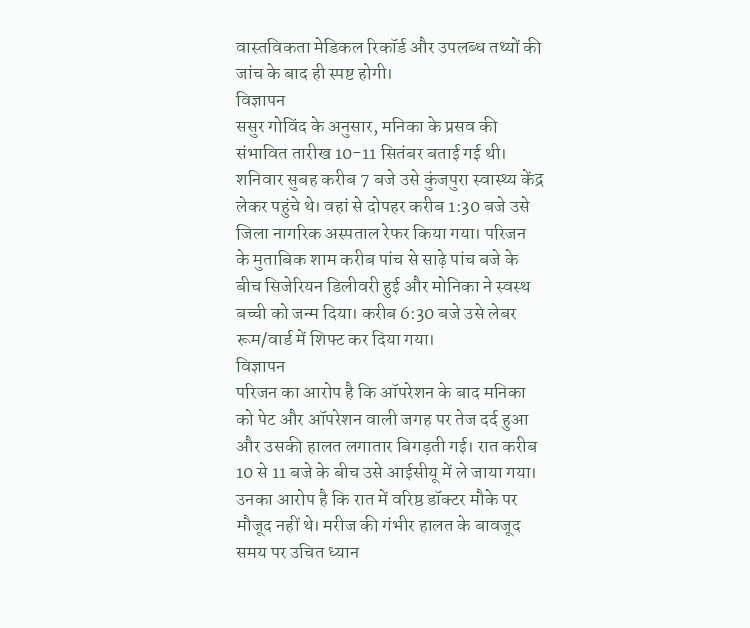वास्तविकता मेडिकल रिकॉर्ड और उपलब्ध तथ्यों की जांच के बाद ही स्पष्ट होगी।
विज्ञापन
ससुर गोविंद के अनुसार, मनिका के प्रसव की संभावित तारीख 10-11 सितंबर बताई गई थी। शनिवार सुबह करीब 7 बजे उसे कुंजपुरा स्वास्थ्य केंद्र लेकर पहुंचे थे। वहां से दोपहर करीब 1:30 बजे उसे जिला नागरिक अस्पताल रेफर किया गया। परिजन के मुताबिक शाम करीब पांच से साढ़े पांच बजे के बीच सिजेरियन डिलीवरी हुई और मोनिका ने स्वस्थ बच्ची को जन्म दिया। करीब 6:30 बजे उसे लेबर रूम/वार्ड में शिफ्ट कर दिया गया।
विज्ञापन
परिजन का आरोप है कि ऑपरेशन के बाद मनिका को पेट और ऑपरेशन वाली जगह पर तेज दर्द हुआ और उसकी हालत लगातार बिगड़ती गई। रात करीब 10 से 11 बजे के बीच उसे आईसीयू में ले जाया गया। उनका आरोप है कि रात में वरिष्ठ डॉक्टर मौके पर मौजूद नहीं थे। मरीज की गंभीर हालत के बावजूद समय पर उचित ध्यान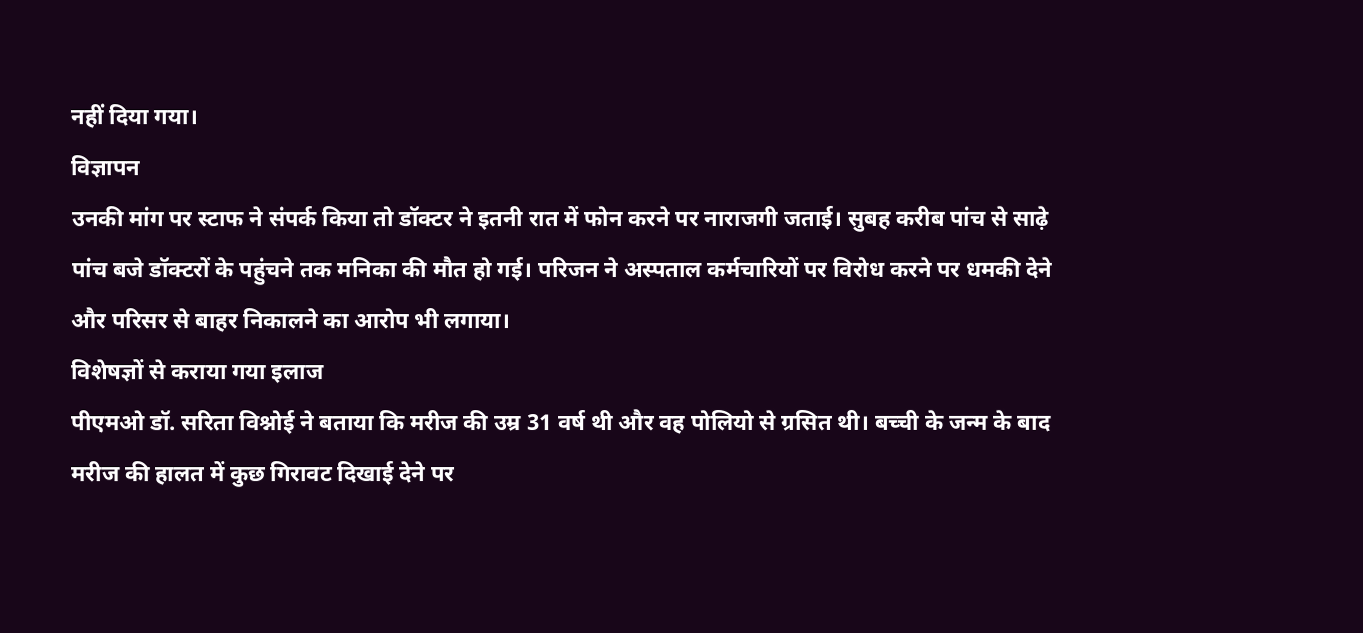नहीं दिया गया।
विज्ञापन
उनकी मांग पर स्टाफ ने संपर्क किया तो डॉक्टर ने इतनी रात में फोन करने पर नाराजगी जताई। सुबह करीब पांच से साढ़े पांच बजे डॉक्टरों के पहुंचने तक मनिका की मौत हो गई। परिजन ने अस्पताल कर्मचारियों पर विरोध करने पर धमकी देने और परिसर से बाहर निकालने का आरोप भी लगाया।
विशेषज्ञों से कराया गया इलाज
पीएमओ डॉ. सरिता विश्नोई ने बताया कि मरीज की उम्र 31 वर्ष थी और वह पोलियो से ग्रसित थी। बच्ची के जन्म के बाद मरीज की हालत में कुछ गिरावट दिखाई देने पर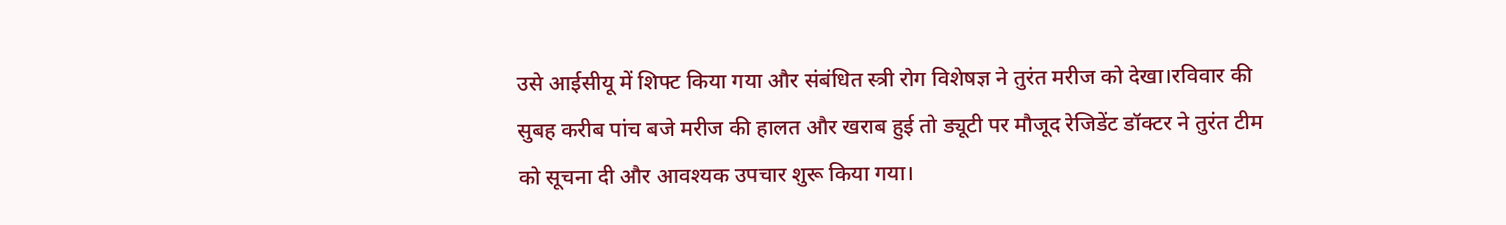उसे आईसीयू में शिफ्ट किया गया और संबंधित स्त्री रोग विशेषज्ञ ने तुरंत मरीज को देखा।रविवार की सुबह करीब पांच बजे मरीज की हालत और खराब हुई तो ड्यूटी पर मौजूद रेजिडेंट डॉक्टर ने तुरंत टीम को सूचना दी और आवश्यक उपचार शुरू किया गया।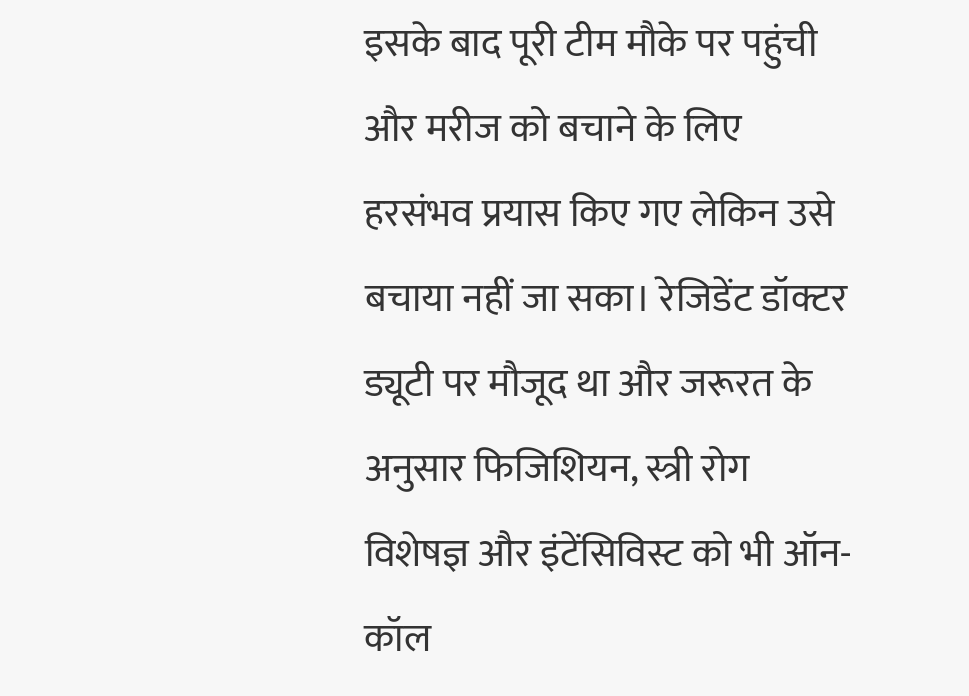इसके बाद पूरी टीम मौके पर पहुंची और मरीज को बचाने के लिए हरसंभव प्रयास किए गए लेकिन उसे बचाया नहीं जा सका। रेजिडेंट डॉक्टर ड्यूटी पर मौजूद था और जरूरत के अनुसार फिजिशियन, स्त्री रोग विशेषज्ञ और इंटेंसिविस्ट को भी ऑन-कॉल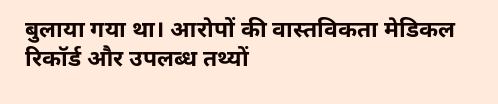बुलाया गया था। आरोपों की वास्तविकता मेडिकल रिकॉर्ड और उपलब्ध तथ्यों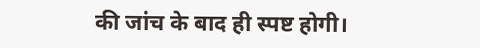की जांच के बाद ही स्पष्ट होगी।